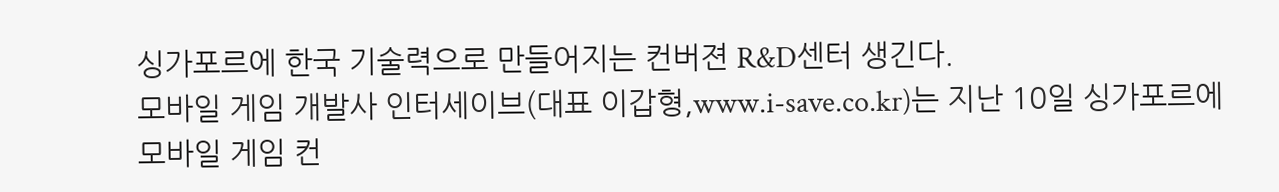싱가포르에 한국 기술력으로 만들어지는 컨버젼 R&D센터 생긴다.
모바일 게임 개발사 인터세이브(대표 이갑형,www.i-save.co.kr)는 지난 10일 싱가포르에 모바일 게임 컨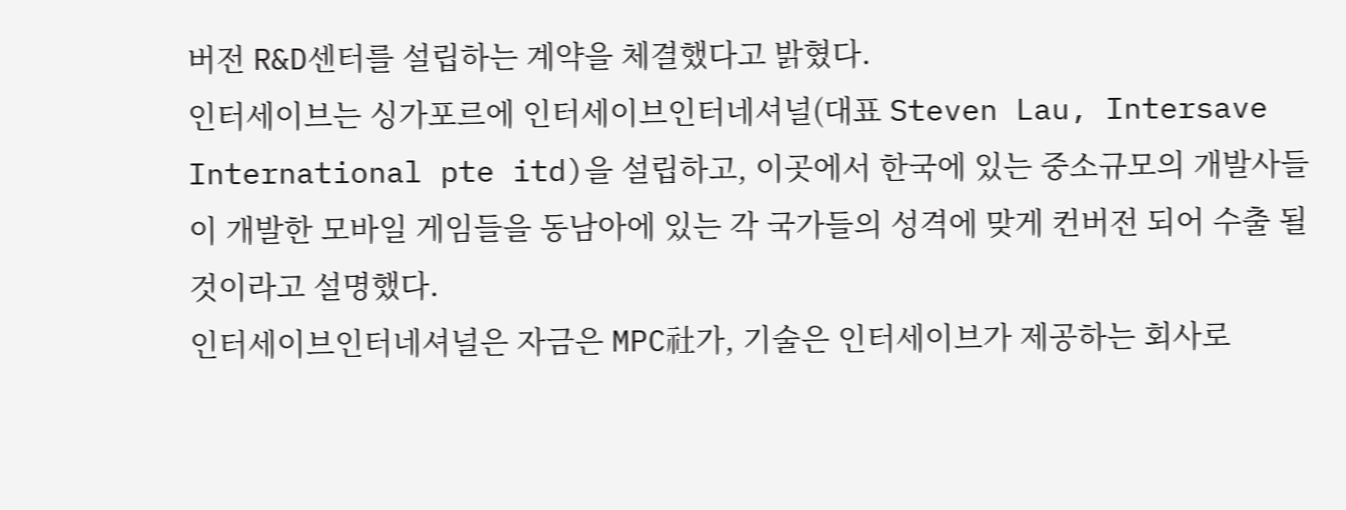버전 R&D센터를 설립하는 계약을 체결했다고 밝혔다.
인터세이브는 싱가포르에 인터세이브인터네셔널(대표 Steven Lau, Intersave International pte itd)을 설립하고, 이곳에서 한국에 있는 중소규모의 개발사들이 개발한 모바일 게임들을 동남아에 있는 각 국가들의 성격에 맞게 컨버전 되어 수출 될 것이라고 설명했다.
인터세이브인터네셔널은 자금은 MPC社가, 기술은 인터세이브가 제공하는 회사로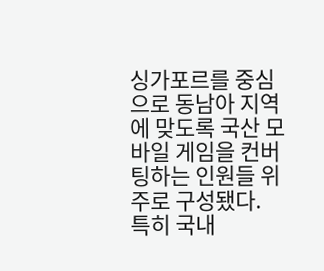싱가포르를 중심으로 동남아 지역에 맞도록 국산 모바일 게임을 컨버팅하는 인원들 위주로 구성됐다. 특히 국내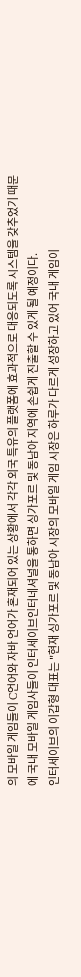의 모바일 게임들이 C언어와 자바 언어가 혼재되어 있는 상황에서 각각 외국 특유의 플랫폼에 효과적으로 대응되도록 시스템을 갖추었기 때문에 국내 모바일 게임사들이 인터세이브인터네셔널을 통하면 싱가포르 및 동남아 지역에 손쉽게 진출할 수 있게 될 예정이다.
인터세이브의 이갑형 대표는 "현재 싱가포르 및 동남아 시장의 모바일 게임 시장은 하루가 다르게 성장하고 있어 국내 게임이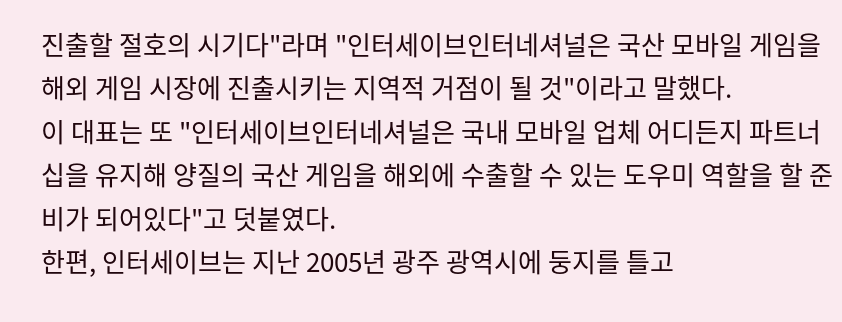진출할 절호의 시기다"라며 "인터세이브인터네셔널은 국산 모바일 게임을 해외 게임 시장에 진출시키는 지역적 거점이 될 것"이라고 말했다.
이 대표는 또 "인터세이브인터네셔널은 국내 모바일 업체 어디든지 파트너십을 유지해 양질의 국산 게임을 해외에 수출할 수 있는 도우미 역할을 할 준비가 되어있다"고 덧붙였다.
한편, 인터세이브는 지난 2005년 광주 광역시에 둥지를 틀고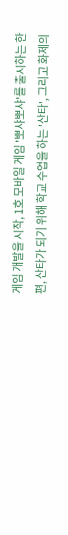게임 개발을 시작, 1호 모바일 게임 '뽀샤뽀샤'를 출시하는 한편, 산타가 되기 위해 학교 수업을 하는 '산타', 그리고 화제의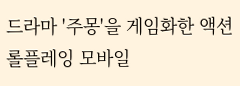드라마 '주몽'을 게임화한 액션 롤플레잉 모바일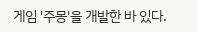게임 '주몽'을 개발한 바 있다.